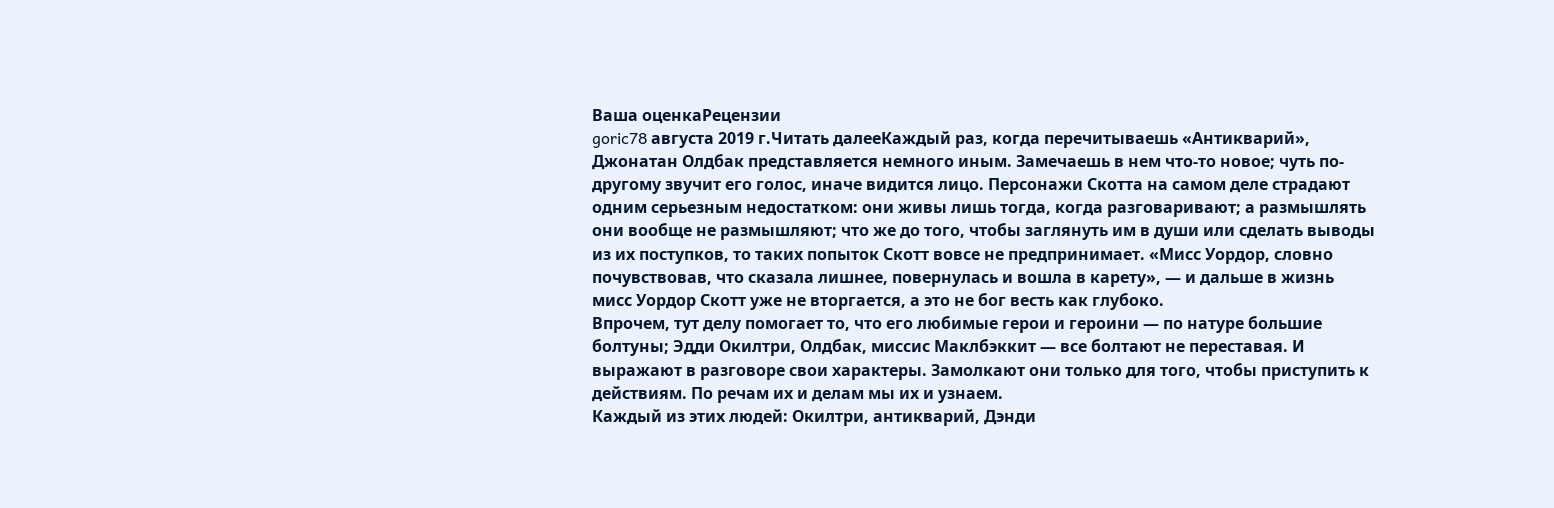Ваша оценкаРецензии
goric78 августа 2019 г.Читать далееКаждый раз, когда перечитываешь «Антикварий», Джонатан Олдбак представляется немного иным. Замечаешь в нем что-то новое; чуть по-другому звучит его голос, иначе видится лицо. Персонажи Скотта на самом деле страдают одним серьезным недостатком: они живы лишь тогда, когда разговаривают; а размышлять они вообще не размышляют; что же до того, чтобы заглянуть им в души или сделать выводы из их поступков, то таких попыток Скотт вовсе не предпринимает. «Мисс Уордор, словно почувствовав, что сказала лишнее, повернулась и вошла в карету», — и дальше в жизнь мисс Уордор Скотт уже не вторгается, а это не бог весть как глубоко.
Впрочем, тут делу помогает то, что его любимые герои и героини — по натуре большие болтуны; Эдди Окилтри, Олдбак, миссис Маклбэккит — все болтают не переставая. И выражают в разговоре свои характеры. Замолкают они только для того, чтобы приступить к действиям. По речам их и делам мы их и узнаем.
Каждый из этих людей: Окилтри, антикварий, Дэнди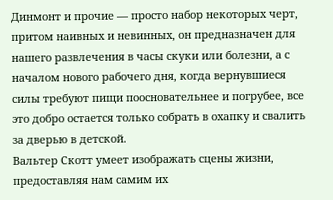Динмонт и прочие — просто набор некоторых черт, притом наивных и невинных, он предназначен для нашего развлечения в часы скуки или болезни, а с началом нового рабочего дня, когда вернувшиеся силы требуют пищи поосновательнее и погрубее, все это добро остается только собрать в охапку и свалить за дверью в детской.
Вальтер Скотт умеет изображать сцены жизни, предоставляя нам самим их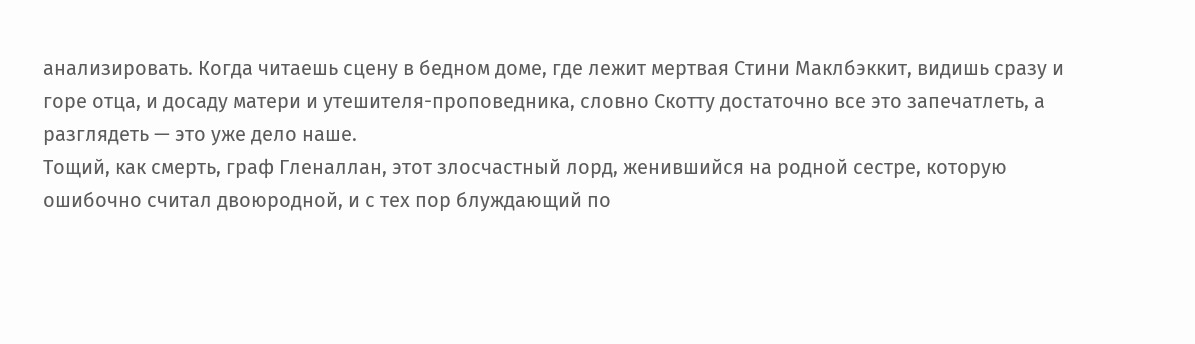анализировать. Когда читаешь сцену в бедном доме, где лежит мертвая Стини Маклбэккит, видишь сразу и горе отца, и досаду матери и утешителя-проповедника, словно Скотту достаточно все это запечатлеть, а разглядеть — это уже дело наше.
Тощий, как смерть, граф Гленаллан, этот злосчастный лорд, женившийся на родной сестре, которую ошибочно считал двоюродной, и с тех пор блуждающий по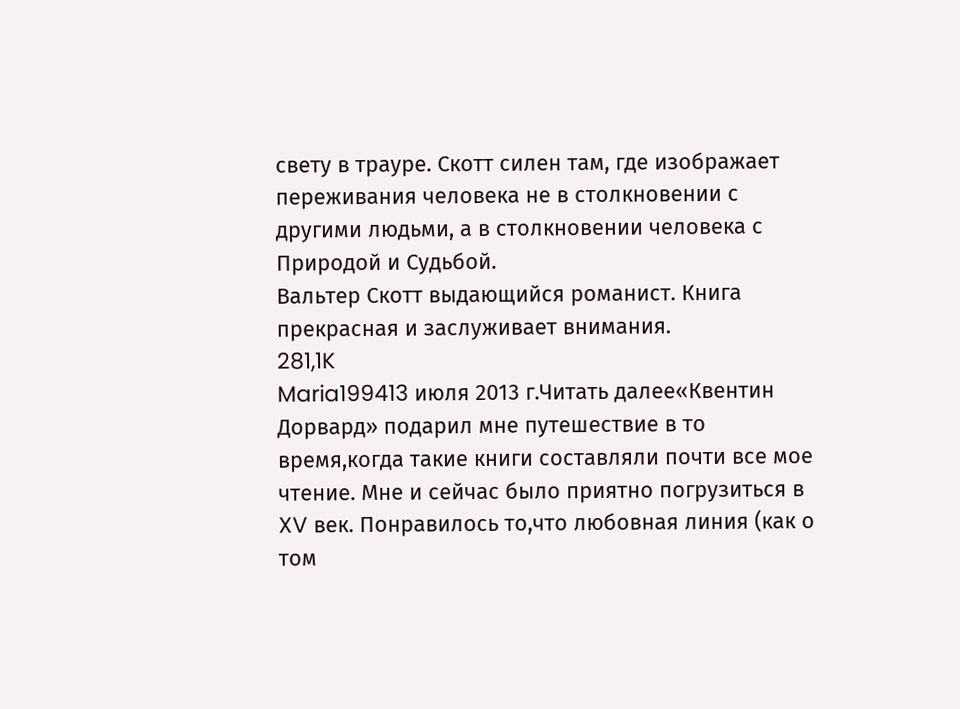свету в трауре. Скотт силен там, где изображает переживания человека не в столкновении с другими людьми, а в столкновении человека с Природой и Судьбой.
Вальтер Скотт выдающийся романист. Книга прекрасная и заслуживает внимания.
281,1K
Maria199413 июля 2013 г.Читать далее«Квентин Дорвард» подарил мне путешествие в то время,когда такие книги составляли почти все мое чтение. Мне и сейчас было приятно погрузиться в XV век. Понравилось то,что любовная линия (как о том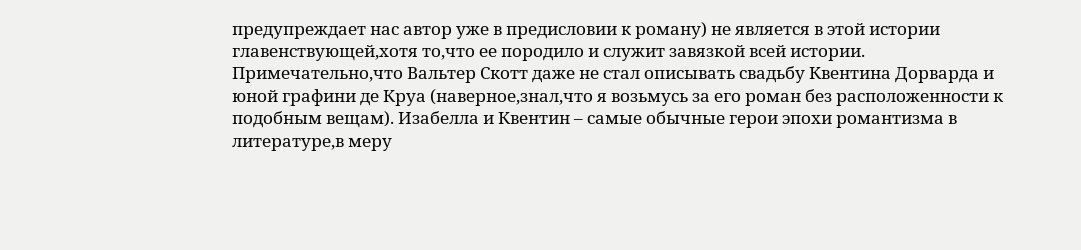предупреждает нас автор уже в предисловии к роману) не является в этой истории главенствующей,хотя то,что ее породило и служит завязкой всей истории. Примечательно,что Вальтер Скотт даже не стал описывать свадьбу Квентина Дорварда и юной графини де Круа (наверное,знал,что я возьмусь за его роман без расположенности к подобным вещам). Изабелла и Квентин – самые обычные герои эпохи романтизма в литературе,в меру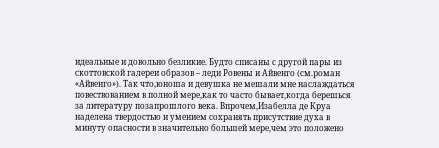идеальные и довольно безликие. Будто списаны с другой пары из скоттовской галереи образов – леди Ровены и Айвенго (см.роман «Айвенго»). Так что,юноша и девушка не мешали мне наслаждаться повествованием в полной мере,как то часто бывает,когда берешься за литературу позапрошлого века. Впрочем,Изабелла де Круа наделена твердостью и умением сохранять присутствие духа в минуту опасности в значительно большей мере,чем это положено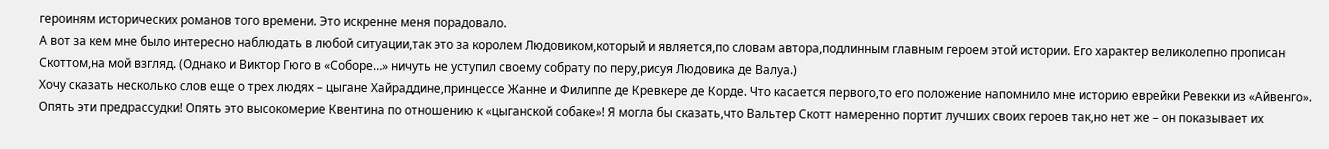героиням исторических романов того времени. Это искренне меня порадовало.
А вот за кем мне было интересно наблюдать в любой ситуации,так это за королем Людовиком,который и является,по словам автора,подлинным главным героем этой истории. Его характер великолепно прописан Скоттом,на мой взгляд. (Однако и Виктор Гюго в «Соборе…» ничуть не уступил своему собрату по перу,рисуя Людовика де Валуа.)
Хочу сказать несколько слов еще о трех людях – цыгане Хайраддине,принцессе Жанне и Филиппе де Кревкере де Корде. Что касается первого,то его положение напомнило мне историю еврейки Ревекки из «Айвенго». Опять эти предрассудки! Опять это высокомерие Квентина по отношению к «цыганской собаке»! Я могла бы сказать,что Вальтер Скотт намеренно портит лучших своих героев так,но нет же – он показывает их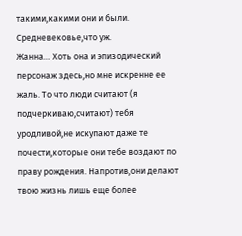такими,какими они и были. Средневековье,что уж.
Жанна… Хоть она и эпизодический персонаж здесь,но мне искренне ее жаль. То что люди считают (я подчеркиваю,считают) тебя уродливой,не искупают даже те почести,которые они тебе воздают по праву рождения. Напротив,они делают твою жизнь лишь еще более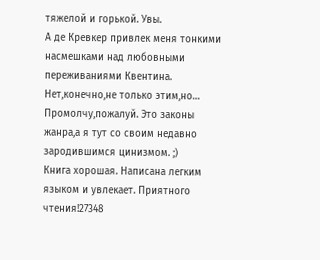тяжелой и горькой. Увы.
А де Кревкер привлек меня тонкими насмешками над любовными переживаниями Квентина. Нет,конечно,не только этим,но… Промолчу,пожалуй. Это законы жанра,а я тут со своим недавно зародившимся цинизмом. ;)
Книга хорошая. Написана легким языком и увлекает. Приятного чтения!27348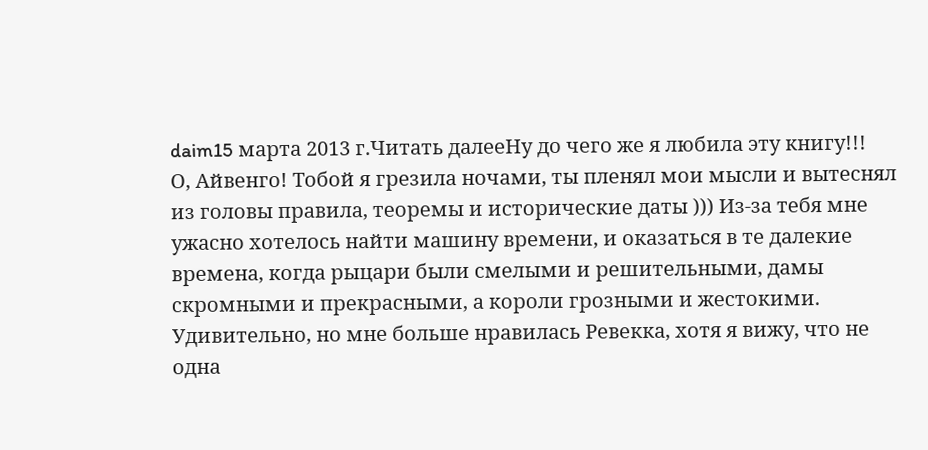daim15 марта 2013 г.Читать далееНу до чего же я любила эту книгу!!!
О, Айвенго! Тобой я грезила ночами, ты пленял мои мысли и вытеснял из головы правила, теоремы и исторические даты ))) Из-за тебя мне ужасно хотелось найти машину времени, и оказаться в те далекие времена, когда рыцари были смелыми и решительными, дамы скромными и прекрасными, а короли грозными и жестокими.
Удивительно, но мне больше нравилась Ревекка, хотя я вижу, что не одна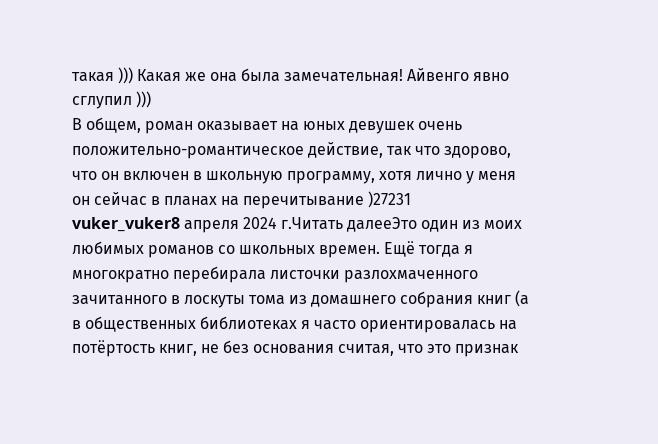такая ))) Какая же она была замечательная! Айвенго явно сглупил )))
В общем, роман оказывает на юных девушек очень положительно-романтическое действие, так что здорово, что он включен в школьную программу, хотя лично у меня он сейчас в планах на перечитывание )27231
vuker_vuker8 апреля 2024 г.Читать далееЭто один из моих любимых романов со школьных времен. Ещё тогда я многократно перебирала листочки разлохмаченного зачитанного в лоскуты тома из домашнего собрания книг (а в общественных библиотеках я часто ориентировалась на потёртость книг, не без основания считая, что это признак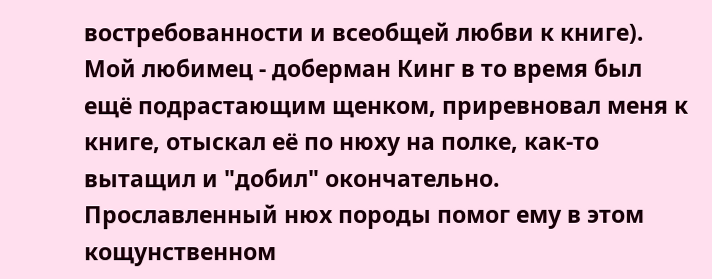востребованности и всеобщей любви к книге). Мой любимец - доберман Кинг в то время был ещё подрастающим щенком, приревновал меня к книге, отыскал её по нюху на полке, как-то вытащил и "добил" окончательно. Прославленный нюх породы помог ему в этом кощунственном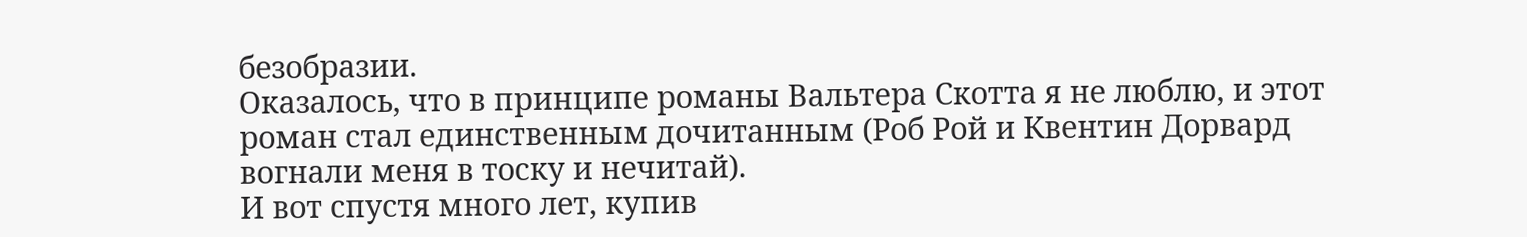безобразии.
Оказалось, что в принципе романы Вальтера Скотта я не люблю, и этот роман стал единственным дочитанным (Роб Рой и Квентин Дорвард вогнали меня в тоску и нечитай).
И вот спустя много лет, купив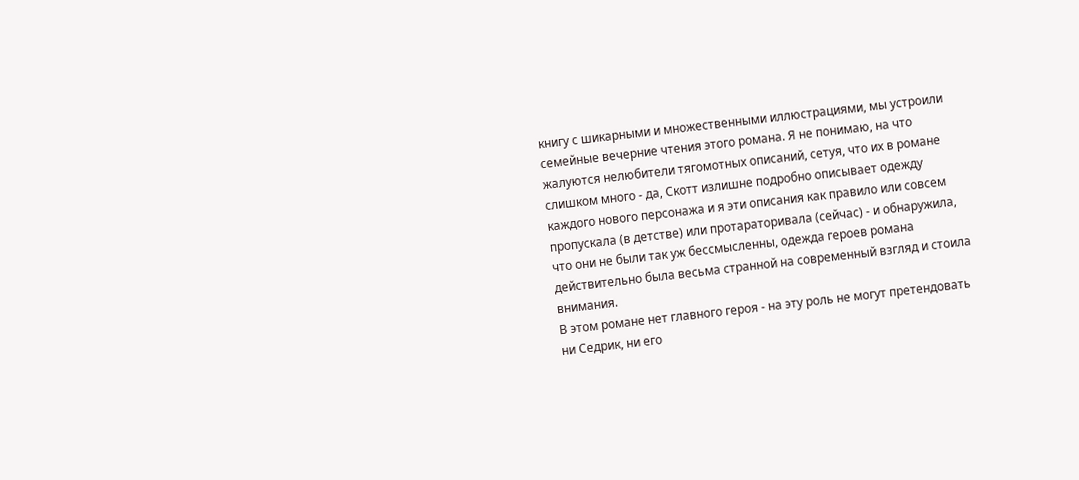книгу с шикарными и множественными иллюстрациями, мы устроили семейные вечерние чтения этого романа. Я не понимаю, на что жалуются нелюбители тягомотных описаний, сетуя, что их в романе слишком много - да, Скотт излишне подробно описывает одежду каждого нового персонажа и я эти описания как правило или совсем пропускала (в детстве) или протараторивала (сейчас) - и обнаружила, что они не были так уж бессмысленны, одежда героев романа действительно была весьма странной на современный взгляд и стоила внимания.
В этом романе нет главного героя - на эту роль не могут претендовать ни Седрик, ни его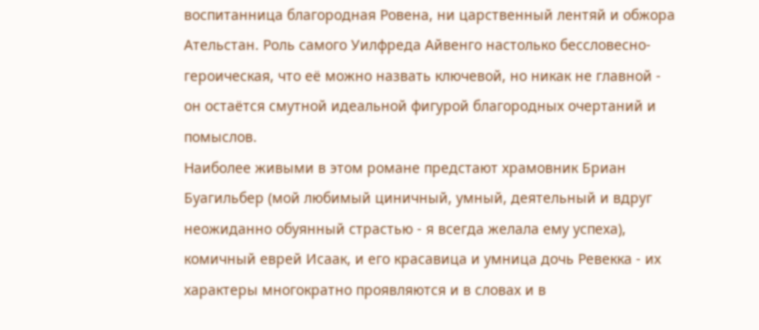воспитанница благородная Ровена, ни царственный лентяй и обжора Ательстан. Роль самого Уилфреда Айвенго настолько бессловесно-героическая, что её можно назвать ключевой, но никак не главной - он остаётся смутной идеальной фигурой благородных очертаний и помыслов.
Наиболее живыми в этом романе предстают храмовник Бриан Буагильбер (мой любимый циничный, умный, деятельный и вдруг неожиданно обуянный страстью - я всегда желала ему успеха), комичный еврей Исаак, и его красавица и умница дочь Ревекка - их характеры многократно проявляются и в словах и в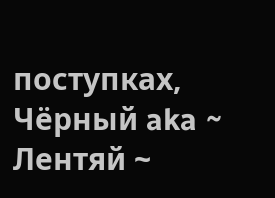поступках, Чёрный aka ~ Лентяй ~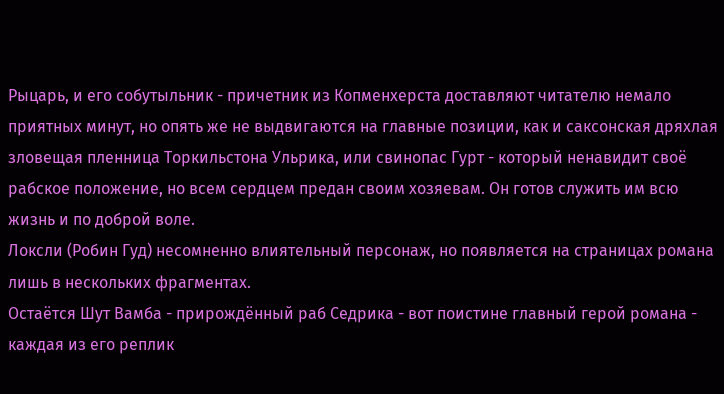Рыцарь, и его собутыльник - причетник из Копменхерста доставляют читателю немало приятных минут, но опять же не выдвигаются на главные позиции, как и саксонская дряхлая зловещая пленница Торкильстона Ульрика, или свинопас Гурт - который ненавидит своё рабское положение, но всем сердцем предан своим хозяевам. Он готов служить им всю жизнь и по доброй воле.
Локсли (Робин Гуд) несомненно влиятельный персонаж, но появляется на страницах романа лишь в нескольких фрагментах.
Остаётся Шут Вамба - прирождённый раб Седрика - вот поистине главный герой романа - каждая из его реплик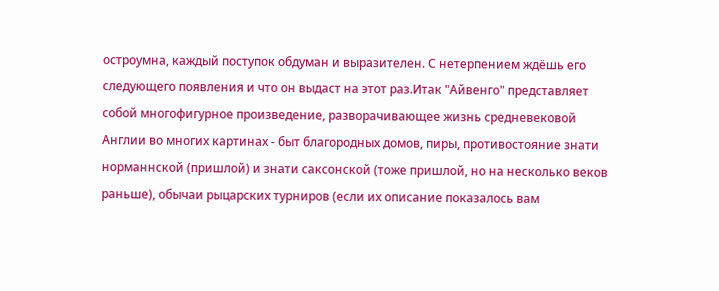остроумна, каждый поступок обдуман и выразителен. С нетерпением ждёшь его следующего появления и что он выдаст на этот раз.Итак "Айвенго" представляет собой многофигурное произведение, разворачивающее жизнь средневековой Англии во многих картинах - быт благородных домов, пиры, противостояние знати норманнской (пришлой) и знати саксонской (тоже пришлой, но на несколько веков раньше), обычаи рыцарских турниров (если их описание показалось вам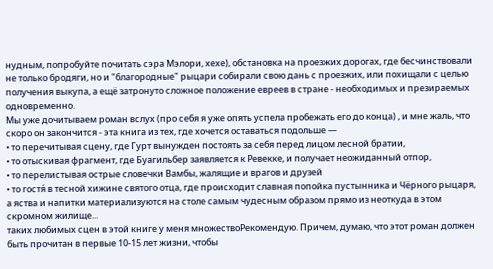нудным, попробуйте почитать сэра Мэлори, хехе), обстановка на проезжих дорогах, где бесчинствовали не только бродяги, но и "благородные" рыцари собирали свою дань с проезжих, или похищали с целью получения выкупа, а ещё затронуто сложное положение евреев в стране - необходимых и презираемых одновременно.
Мы уже дочитываем роман вслух (про себя я уже опять успела пробежать его до конца) , и мне жаль, что скоро он закончится - эта книга из тех, где хочется оставаться подольше —
• то перечитывая сцену, где Гурт вынужден постоять за себя перед лицом лесной братии,
• то отыскивая фрагмент, где Буагильбер заявляется к Ревекке, и получает неожиданный отпор,
• то перелистывая острые словечки Вамбы, жалящие и врагов и друзей
• то гостя́ в тесной хижине святого отца, где происходит славная попойка пустынника и Чёрного рыцаря, а яства и напитки материализуются на столе самым чудесным образом прямо из неоткуда в этом скромном жилище...
таких любимых сцен в этой книге у меня множествоРекомендую. Причем, думаю, что этот роман должен быть прочитан в первые 10-15 лет жизни, чтобы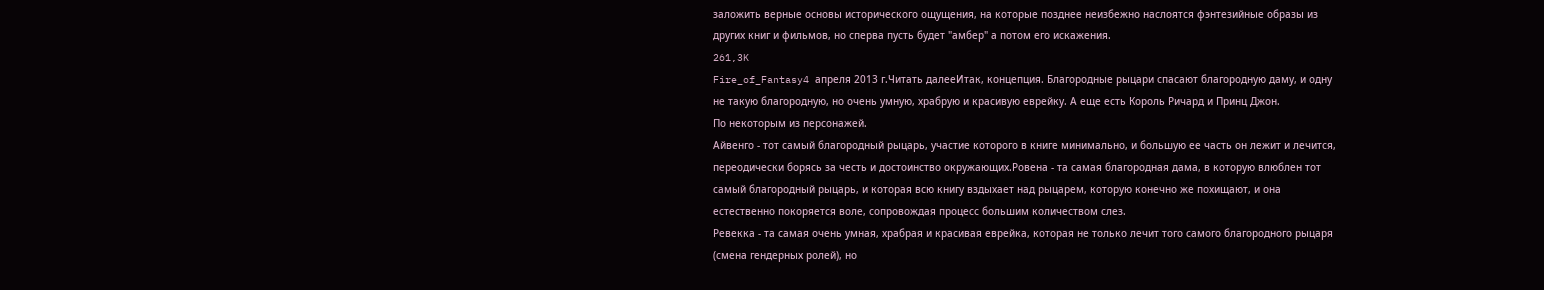заложить верные основы исторического ощущения, на которые позднее неизбежно наслоятся фэнтезийные образы из других книг и фильмов, но сперва пусть будет "амбер" а потом его искажения.
261,3K
Fire_of_Fantasy4 апреля 2013 г.Читать далееИтак, концепция. Благородные рыцари спасают благородную даму, и одну не такую благородную, но очень умную, храбрую и красивую еврейку. А еще есть Король Ричард и Принц Джон.
По некоторым из персонажей.
Айвенго - тот самый благородный рыцарь, участие которого в книге минимально, и большую ее часть он лежит и лечится, переодически борясь за честь и достоинство окружающих.Ровена - та самая благородная дама, в которую влюблен тот самый благородный рыцарь, и которая всю книгу вздыхает над рыцарем, которую конечно же похищают, и она естественно покоряется воле, сопровождая процесс большим количеством слез.
Ревекка - та самая очень умная, храбрая и красивая еврейка, которая не только лечит того самого благородного рыцаря (смена гендерных ролей), но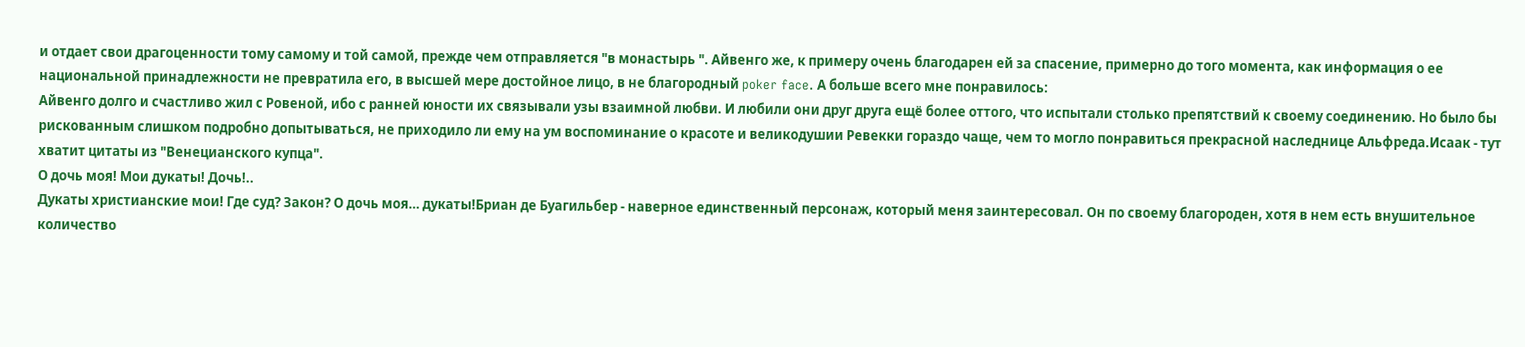и отдает свои драгоценности тому самому и той самой, прежде чем отправляется "в монастырь ". Айвенго же, к примеру очень благодарен ей за спасение, примерно до того момента, как информация о ее национальной принадлежности не превратила его, в высшей мере достойное лицо, в не благородный poker face. А больше всего мне понравилось:
Айвенго долго и счастливо жил с Ровеной, ибо с ранней юности их связывали узы взаимной любви. И любили они друг друга ещё более оттого, что испытали столько препятствий к своему соединению. Но было бы рискованным слишком подробно допытываться, не приходило ли ему на ум воспоминание о красоте и великодушии Ревекки гораздо чаще, чем то могло понравиться прекрасной наследнице Альфреда.Исаак - тут хватит цитаты из "Венецианского купца".
О дочь моя! Мои дукаты! Дочь!..
Дукаты христианские мои! Где суд? Закон? О дочь моя… дукаты!Бриан де Буагильбер - наверное единственный персонаж, который меня заинтересовал. Он по своему благороден, хотя в нем есть внушительное количество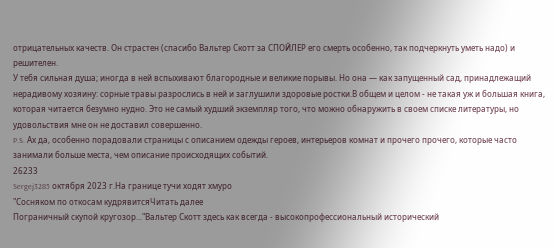отрицательных качеств. Он страстен (спасибо Вальтер Скотт за СПОЙЛЕР его смерть особенно, так подчеркнуть уметь надо) и решителен.
У тебя сильная душа; иногда в ней вспыхивают благородные и великие порывы. Но она — как запущенный сад, принадлежащий нерадивому хозяину: сорные травы разрослись в ней и заглушили здоровые ростки.В общем и целом - не такая уж и большая книга, которая читается безумно нудно. Это не самый худший экземпляр того, что можно обнаружить в своем списке литературы, но удовольствия мне он не доставил совершенно.
P.S. Ах да, особенно порадовали страницы с описанием одежды героев, интерьеров комнат и прочего прочего, которые часто занимали больше места, чем описание происходящих событий.
26233
Sergej3285 октября 2023 г.На границе тучи ходят хмуро
"Сосняком по откосам кудрявитсяЧитать далее
Пограничный скупой кругозор..."Вальтер Скотт здесь как всегда - высокопрофессиональный исторический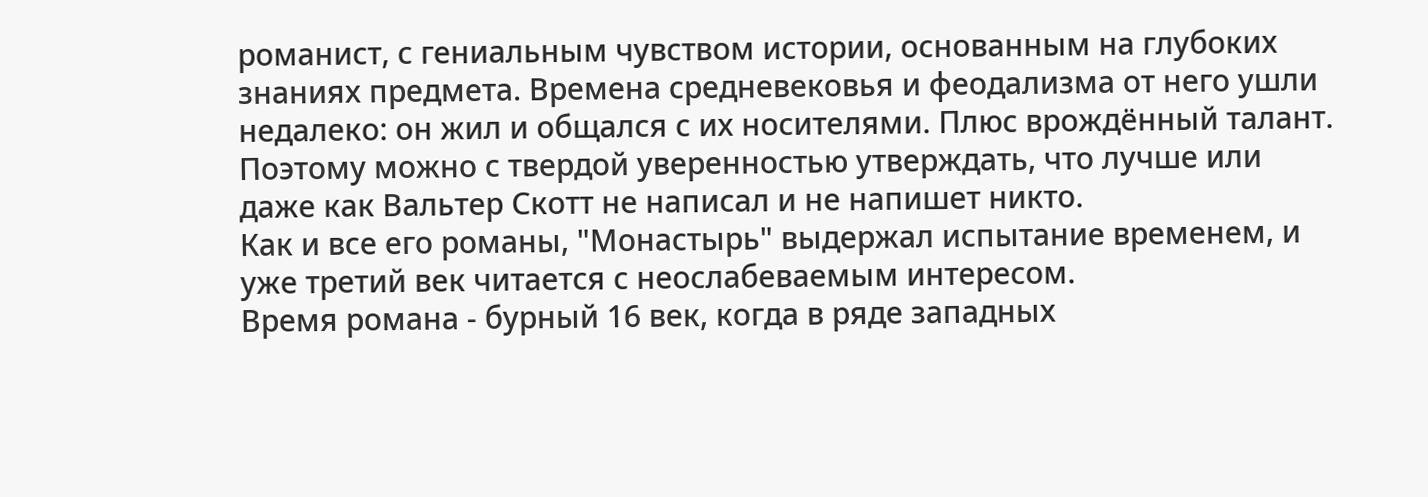романист, с гениальным чувством истории, основанным на глубоких знаниях предмета. Времена средневековья и феодализма от него ушли недалеко: он жил и общался с их носителями. Плюс врождённый талант. Поэтому можно с твердой уверенностью утверждать, что лучше или даже как Вальтер Скотт не написал и не напишет никто.
Как и все его романы, "Монастырь" выдержал испытание временем, и уже третий век читается с неослабеваемым интересом.
Время романа - бурный 16 век, когда в ряде западных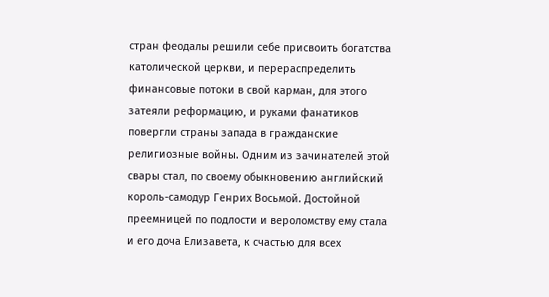стран феодалы решили себе присвоить богатства католической церкви, и перераспределить финансовые потоки в свой карман, для этого затеяли реформацию, и руками фанатиков повергли страны запада в гражданские религиозные войны. Одним из зачинателей этой свары стал, по своему обыкновению английский король-самодур Генрих Восьмой. Достойной преемницей по подлости и вероломству ему стала и его доча Елизавета, к счастью для всех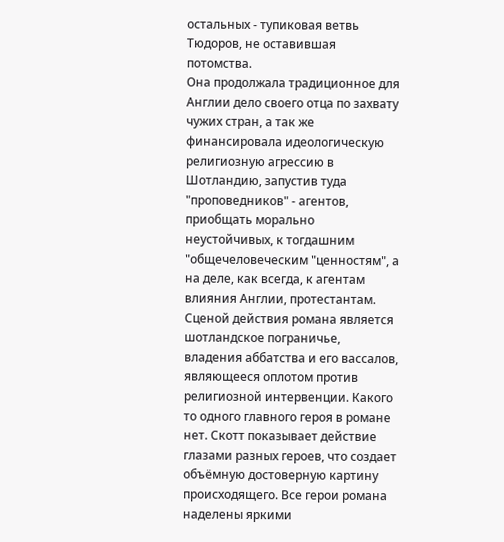остальных - тупиковая ветвь Тюдоров, не оставившая потомства.
Она продолжала традиционное для Англии дело своего отца по захвату чужих стран, а так же финансировала идеологическую религиозную агрессию в Шотландию, запустив туда "проповедников" - агентов, приобщать морально неустойчивых, к тогдашним "общечеловеческим "ценностям", а на деле, как всегда, к агентам влияния Англии, протестантам.
Сценой действия романа является шотландское пограничье, владения аббатства и его вассалов, являющееся оплотом против религиозной интервенции. Какого то одного главного героя в романе нет. Скотт показывает действие глазами разных героев, что создает объёмную достоверную картину происходящего. Все герои романа наделены яркими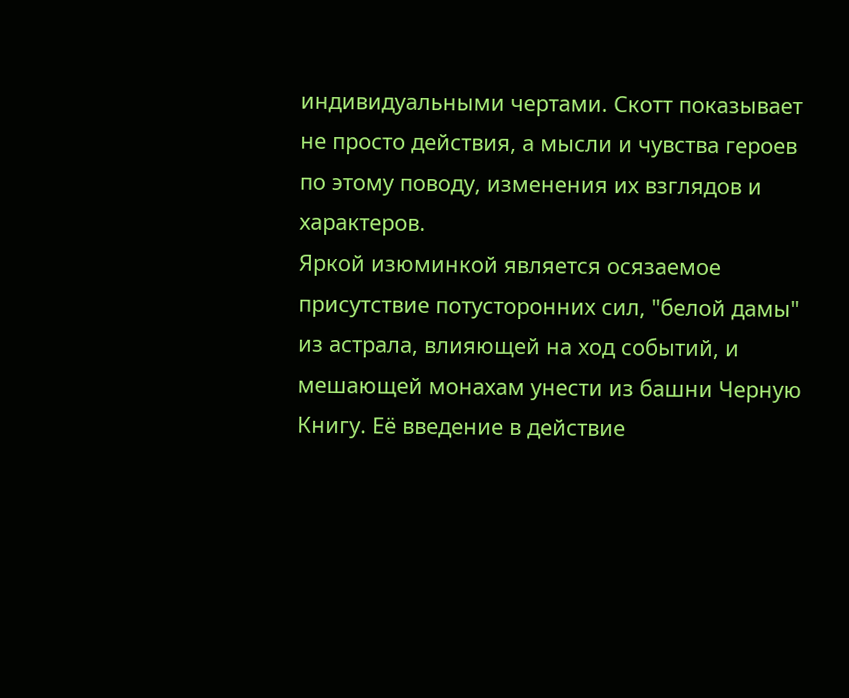индивидуальными чертами. Скотт показывает не просто действия, а мысли и чувства героев по этому поводу, изменения их взглядов и характеров.
Яркой изюминкой является осязаемое присутствие потусторонних сил, "белой дамы" из астрала, влияющей на ход событий, и мешающей монахам унести из башни Черную Книгу. Её введение в действие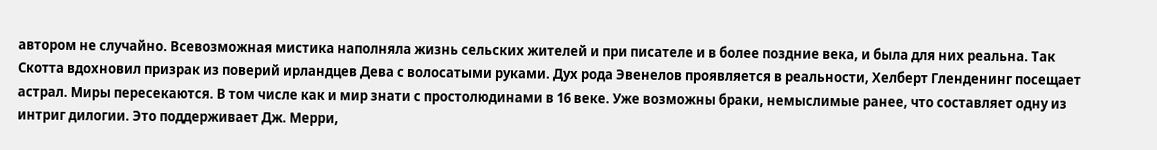автором не случайно. Всевозможная мистика наполняла жизнь сельских жителей и при писателе и в более поздние века, и была для них реальна. Так Скотта вдохновил призрак из поверий ирландцев Дева с волосатыми руками. Дух рода Эвенелов проявляется в реальности, Хелберт Гленденинг посещает астрал. Миры пересекаются. В том числе как и мир знати с простолюдинами в 16 веке. Уже возможны браки, немыслимые ранее, что составляет одну из интриг дилогии. Это поддерживает Дж. Мерри,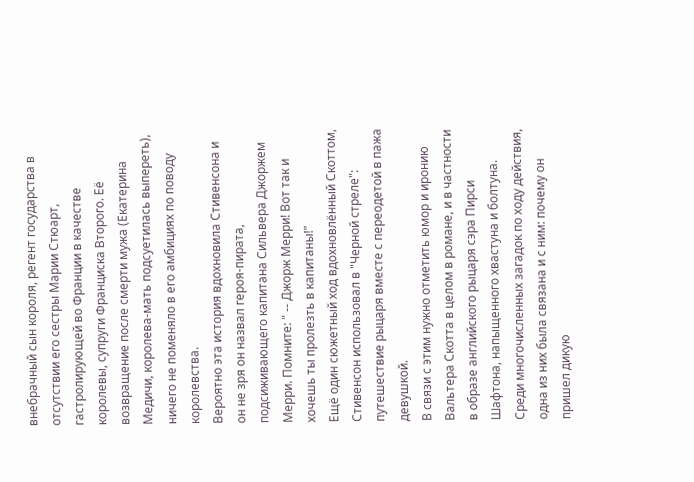внебрачный сын короля, регент государства в отсутствии его сестры Марии Стюарт, гастролирующей во Франции в качестве королевы, супруги Франциска Второго. Её возвращение после смерти мужа (Екатерина Медичи, королева-мать подсуетилась выпереть), ничего не поменяло в его амбициях по поводу королевства.
Вероятно эта история вдохновила Стивенсона и он не зря он назвал героя-пирата, подсиживающего капитана Сильвера Джоржем Мерри. Помните: " -- Джорж Мерри! Вот так и хочешь ты пролезть в капитаны!"
Ещё один сюжетный ход вдохновлённый Скоттом, Стивенсон использовал в "Черной стреле": путешествие рыцаря вместе с переодетой в пажа девушкой.
В связи с этим нужно отметить юмор и иронию Вальтера Скотта в целом в романе, и в частности в образе английского рыцаря сэра Пирси Шафтона, напыщенного хвастуна и болтуна. Среди многочисленных загадок по ходу действия, одна из них была связана и с ним: почему он пришел дикую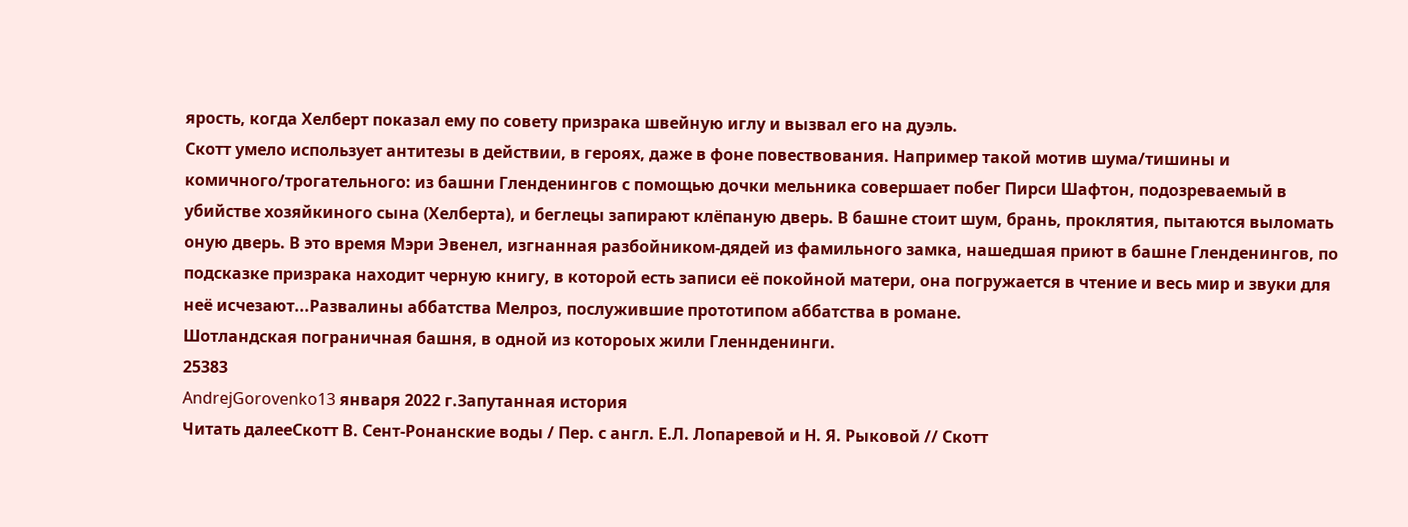ярость, когда Хелберт показал ему по совету призрака швейную иглу и вызвал его на дуэль.
Скотт умело использует антитезы в действии, в героях, даже в фоне повествования. Например такой мотив шума/тишины и комичного/трогательного: из башни Гленденингов с помощью дочки мельника совершает побег Пирси Шафтон, подозреваемый в убийстве хозяйкиного сына (Хелберта), и беглецы запирают клёпаную дверь. В башне стоит шум, брань, проклятия, пытаются выломать оную дверь. В это время Мэри Эвенел, изгнанная разбойником-дядей из фамильного замка, нашедшая приют в башне Гленденингов, по подсказке призрака находит черную книгу, в которой есть записи её покойной матери, она погружается в чтение и весь мир и звуки для неё исчезают...Развалины аббатства Мелроз, послужившие прототипом аббатства в романе.
Шотландская пограничная башня, в одной из котороых жили Гленнденинги.
25383
AndrejGorovenko13 января 2022 г.Запутанная история
Читать далееСкотт В. Сент-Ронанские воды / Пер. с англ. Е.Л. Лопаревой и Н. Я. Рыковой // Скотт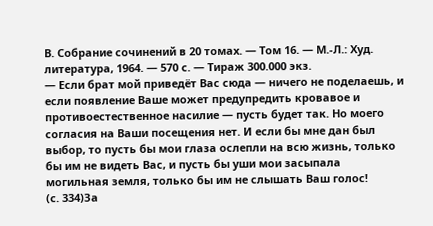В. Собрание сочинений в 20 томах. — Том 16. — М.-Л.: Худ. литература, 1964. — 570 с. — Тираж 300.000 экз.
— Если брат мой приведёт Вас сюда — ничего не поделаешь, и если появление Ваше может предупредить кровавое и противоестественное насилие — пусть будет так. Но моего согласия на Ваши посещения нет. И если бы мне дан был выбор, то пусть бы мои глаза ослепли на всю жизнь, только бы им не видеть Вас, и пусть бы уши мои засыпала могильная земля, только бы им не слышать Ваш голос!
(с. 334)За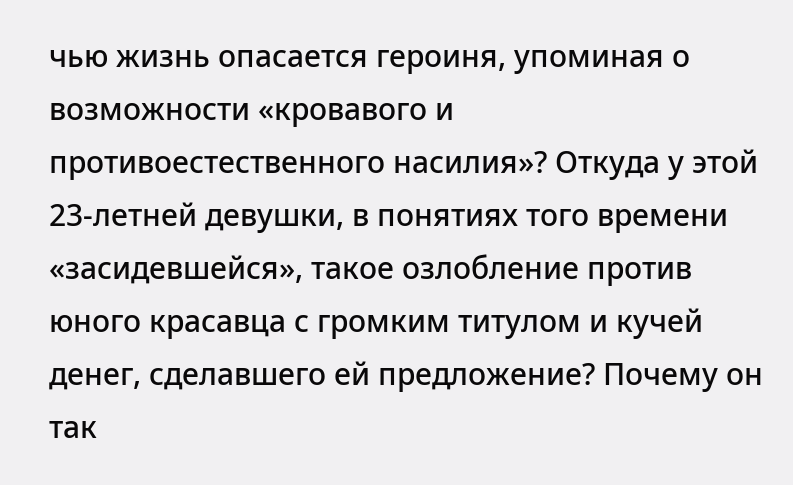чью жизнь опасается героиня, упоминая о возможности «кровавого и противоестественного насилия»? Откуда у этой 23-летней девушки, в понятиях того времени «засидевшейся», такое озлобление против юного красавца с громким титулом и кучей денег, сделавшего ей предложение? Почему он так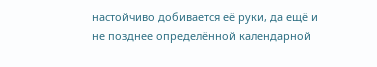настойчиво добивается её руки, да ещё и не позднее определённой календарной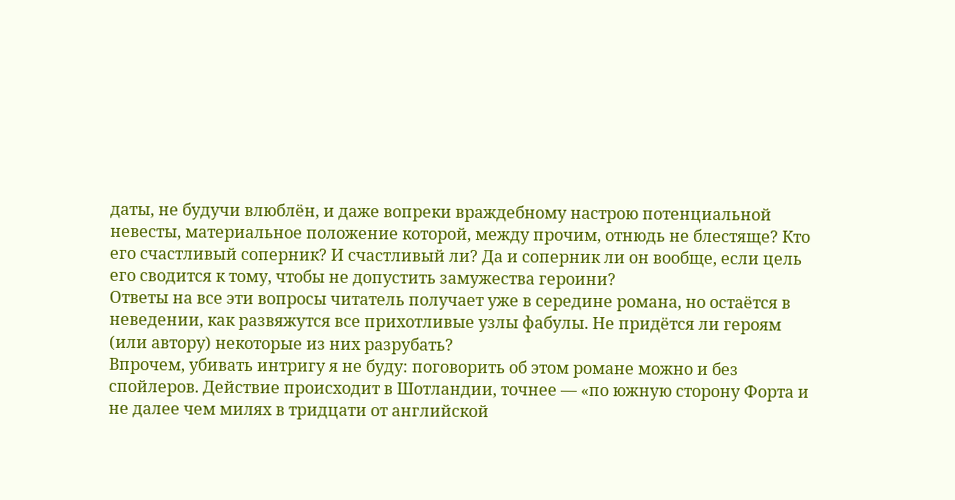даты, не будучи влюблён, и даже вопреки враждебному настрою потенциальной невесты, материальное положение которой, между прочим, отнюдь не блестяще? Кто его счастливый соперник? И счастливый ли? Да и соперник ли он вообще, если цель его сводится к тому, чтобы не допустить замужества героини?
Ответы на все эти вопросы читатель получает уже в середине романа, но остаётся в неведении, как развяжутся все прихотливые узлы фабулы. Не придётся ли героям (или автору) некоторые из них разрубать?
Впрочем, убивать интригу я не буду: поговорить об этом романе можно и без спойлеров. Действие происходит в Шотландии, точнее — «по южную сторону Форта и не далее чем милях в тридцати от английской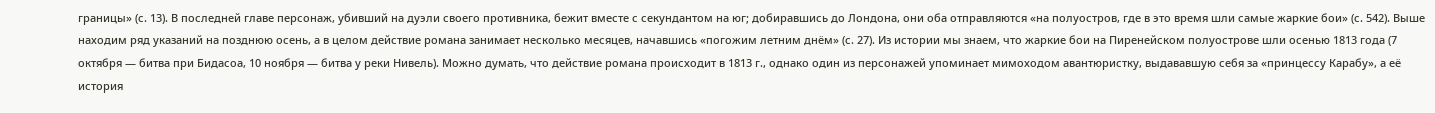границы» (с. 13). В последней главе персонаж, убивший на дуэли своего противника, бежит вместе с секундантом на юг; добиравшись до Лондона, они оба отправляются «на полуостров, где в это время шли самые жаркие бои» (с. 542). Выше находим ряд указаний на позднюю осень, а в целом действие романа занимает несколько месяцев, начавшись «погожим летним днём» (с. 27). Из истории мы знаем, что жаркие бои на Пиренейском полуострове шли осенью 1813 года (7 октября — битва при Бидасоа, 10 ноября — битва у реки Нивель). Можно думать, что действие романа происходит в 1813 г., однако один из персонажей упоминает мимоходом авантюристку, выдававшую себя за «принцессу Карабу», а её история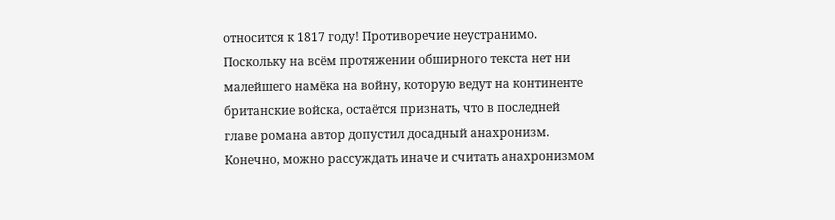относится к 1817 году! Противоречие неустранимо. Поскольку на всём протяжении обширного текста нет ни малейшего намёка на войну, которую ведут на континенте британские войска, остаётся признать, что в последней главе романа автор допустил досадный анахронизм. Конечно, можно рассуждать иначе и считать анахронизмом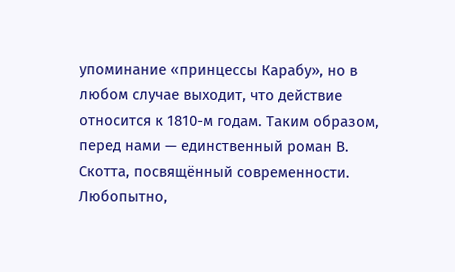упоминание «принцессы Карабу», но в любом случае выходит, что действие относится к 1810-м годам. Таким образом, перед нами — единственный роман В. Скотта, посвящённый современности. Любопытно,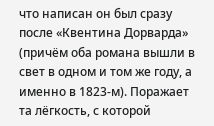что написан он был сразу после «Квентина Дорварда» (причём оба романа вышли в свет в одном и том же году, а именно в 1823-м). Поражает та лёгкость, с которой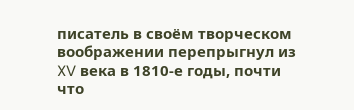писатель в своём творческом воображении перепрыгнул из XV века в 1810-е годы, почти что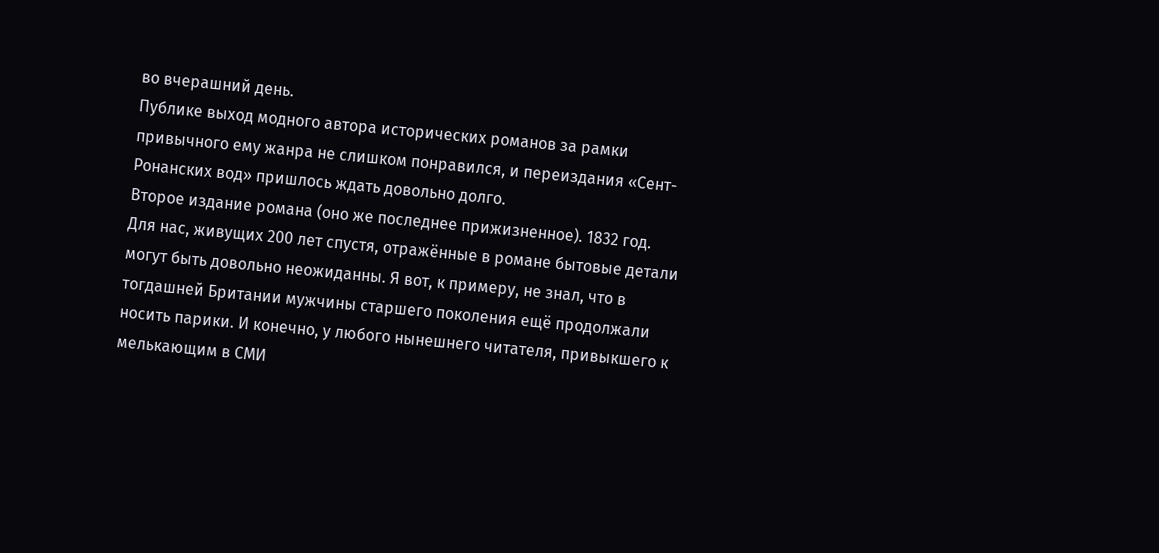во вчерашний день.
Публике выход модного автора исторических романов за рамки привычного ему жанра не слишком понравился, и переиздания «Сент-Ронанских вод» пришлось ждать довольно долго.
Второе издание романа (оно же последнее прижизненное). 1832 год.
Для нас, живущих 200 лет спустя, отражённые в романе бытовые детали могут быть довольно неожиданны. Я вот, к примеру, не знал, что в тогдашней Британии мужчины старшего поколения ещё продолжали носить парики. И конечно, у любого нынешнего читателя, привыкшего к мелькающим в СМИ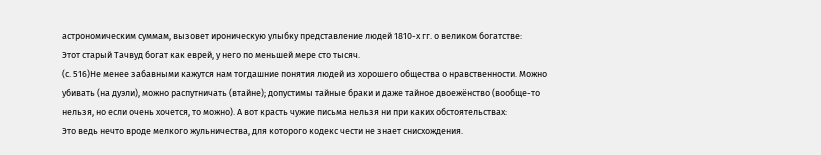астрономическим суммам, вызовет ироническую улыбку представление людей 1810-х гг. о великом богатстве:
Этот старый Тачвуд богат как еврей, у него по меньшей мере сто тысяч.
(с. 516)Не менее забавными кажутся нам тогдашние понятия людей из хорошего общества о нравственности. Можно убивать (на дуэли), можно распутничать (втайне); допустимы тайные браки и даже тайное двоежёнство (вообще-то нельзя, но если очень хочется, то можно). А вот красть чужие письма нельзя ни при каких обстоятельствах:
Это ведь нечто вроде мелкого жульничества, для которого кодекс чести не знает снисхождения.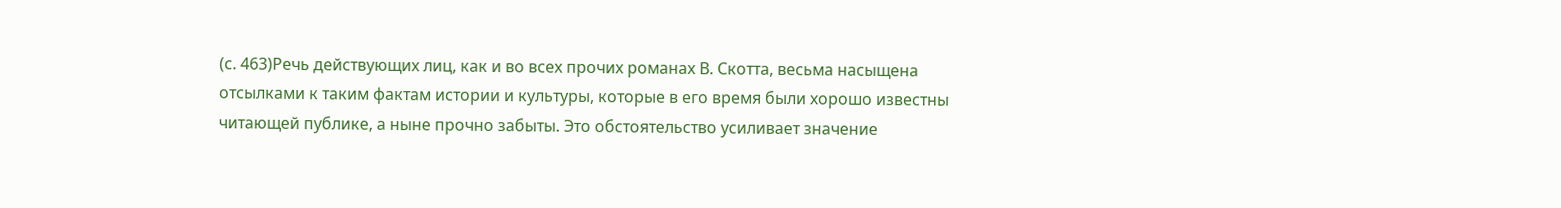(с. 463)Речь действующих лиц, как и во всех прочих романах В. Скотта, весьма насыщена отсылками к таким фактам истории и культуры, которые в его время были хорошо известны читающей публике, а ныне прочно забыты. Это обстоятельство усиливает значение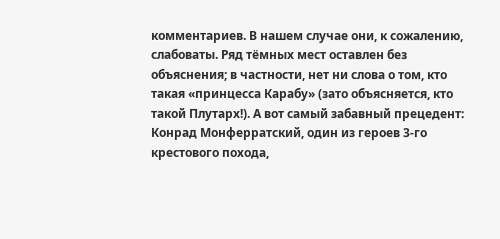комментариев. В нашем случае они, к сожалению, слабоваты. Ряд тёмных мест оставлен без объяснения; в частности, нет ни слова о том, кто такая «принцесса Карабу» (зато объясняется, кто такой Плутарх!). А вот самый забавный прецедент: Конрад Монферратский, один из героев 3-го крестового похода,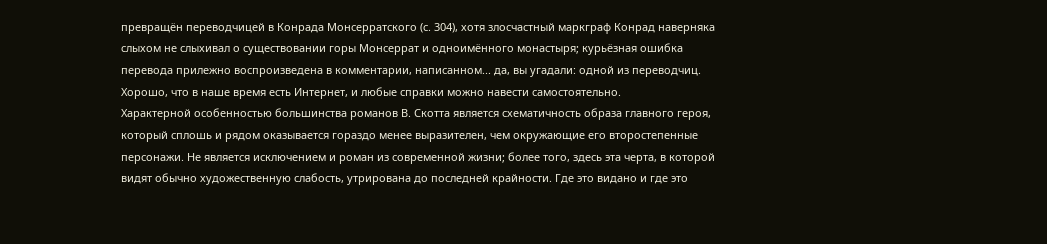превращён переводчицей в Конрада Монсерратского (с. 304), хотя злосчастный маркграф Конрад наверняка слыхом не слыхивал о существовании горы Монсеррат и одноимённого монастыря; курьёзная ошибка перевода прилежно воспроизведена в комментарии, написанном... да, вы угадали: одной из переводчиц. Хорошо, что в наше время есть Интернет, и любые справки можно навести самостоятельно.
Характерной особенностью большинства романов В. Скотта является схематичность образа главного героя, который сплошь и рядом оказывается гораздо менее выразителен, чем окружающие его второстепенные персонажи. Не является исключением и роман из современной жизни; более того, здесь эта черта, в которой видят обычно художественную слабость, утрирована до последней крайности. Где это видано и где это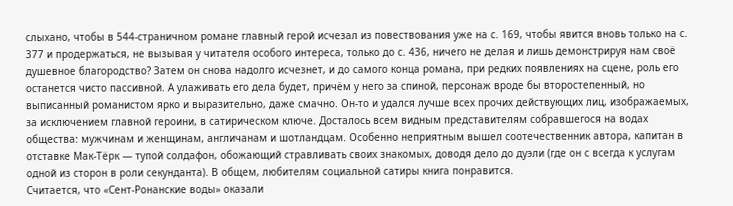слыхано, чтобы в 544-страничном романе главный герой исчезал из повествования уже на с. 169, чтобы явится вновь только на с. 377 и продержаться, не вызывая у читателя особого интереса, только до с. 436, ничего не делая и лишь демонстрируя нам своё душевное благородство? Затем он снова надолго исчезнет, и до самого конца романа, при редких появлениях на сцене, роль его останется чисто пассивной. А улаживать его дела будет, причём у него за спиной, персонаж вроде бы второстепенный, но выписанный романистом ярко и выразительно, даже смачно. Он-то и удался лучше всех прочих действующих лиц, изображаемых, за исключением главной героини, в сатирическом ключе. Досталось всем видным представителям собравшегося на водах общества: мужчинам и женщинам, англичанам и шотландцам. Особенно неприятным вышел соотечественник автора, капитан в отставке Мак-Тёрк — тупой солдафон, обожающий стравливать своих знакомых, доводя дело до дуэли (где он с всегда к услугам одной из сторон в роли секунданта). В общем, любителям социальной сатиры книга понравится.
Считается, что «Сент-Ронанские воды» оказали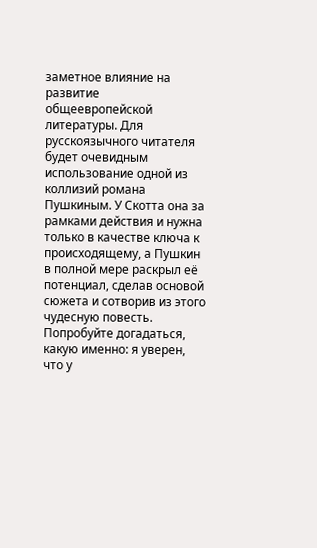заметное влияние на развитие общеевропейской литературы. Для русскоязычного читателя будет очевидным использование одной из коллизий романа Пушкиным. У Скотта она за рамками действия и нужна только в качестве ключа к происходящему, а Пушкин в полной мере раскрыл её потенциал, сделав основой сюжета и сотворив из этого чудесную повесть. Попробуйте догадаться, какую именно: я уверен, что у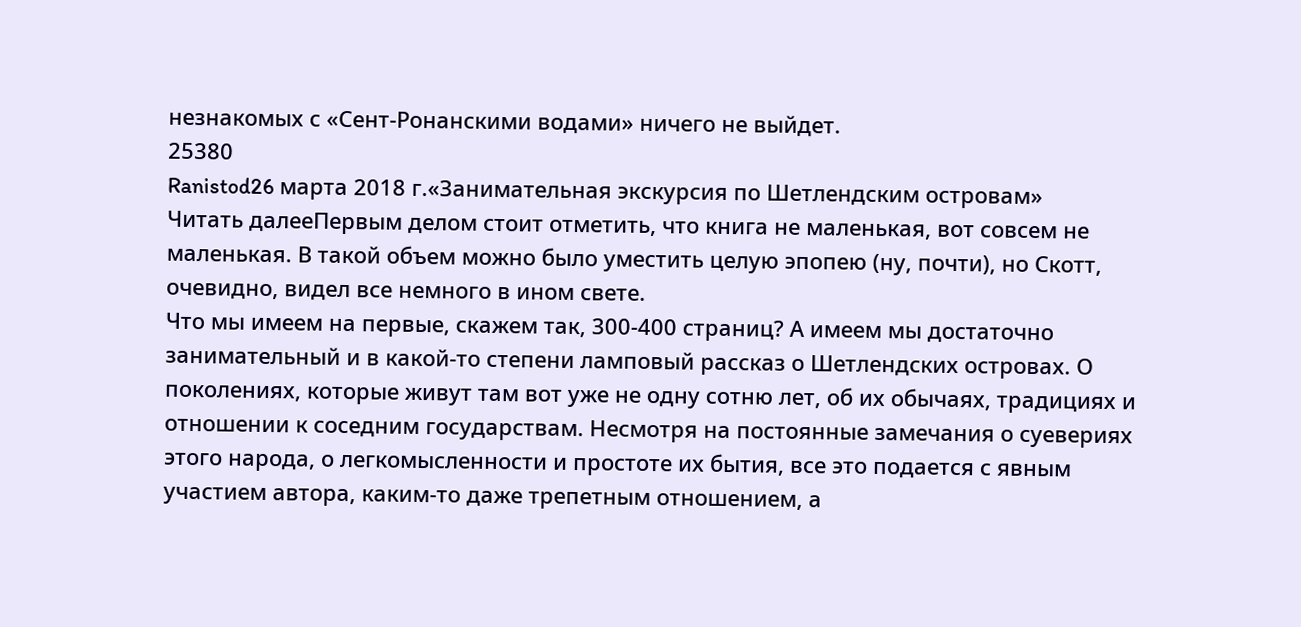незнакомых с «Сент-Ронанскими водами» ничего не выйдет.
25380
Ranistod26 марта 2018 г.«Занимательная экскурсия по Шетлендским островам»
Читать далееПервым делом стоит отметить, что книга не маленькая, вот совсем не маленькая. В такой объем можно было уместить целую эпопею (ну, почти), но Скотт, очевидно, видел все немного в ином свете.
Что мы имеем на первые, скажем так, 300-400 страниц? А имеем мы достаточно занимательный и в какой-то степени ламповый рассказ о Шетлендских островах. О поколениях, которые живут там вот уже не одну сотню лет, об их обычаях, традициях и отношении к соседним государствам. Несмотря на постоянные замечания о суевериях этого народа, о легкомысленности и простоте их бытия, все это подается с явным участием автора, каким-то даже трепетным отношением, а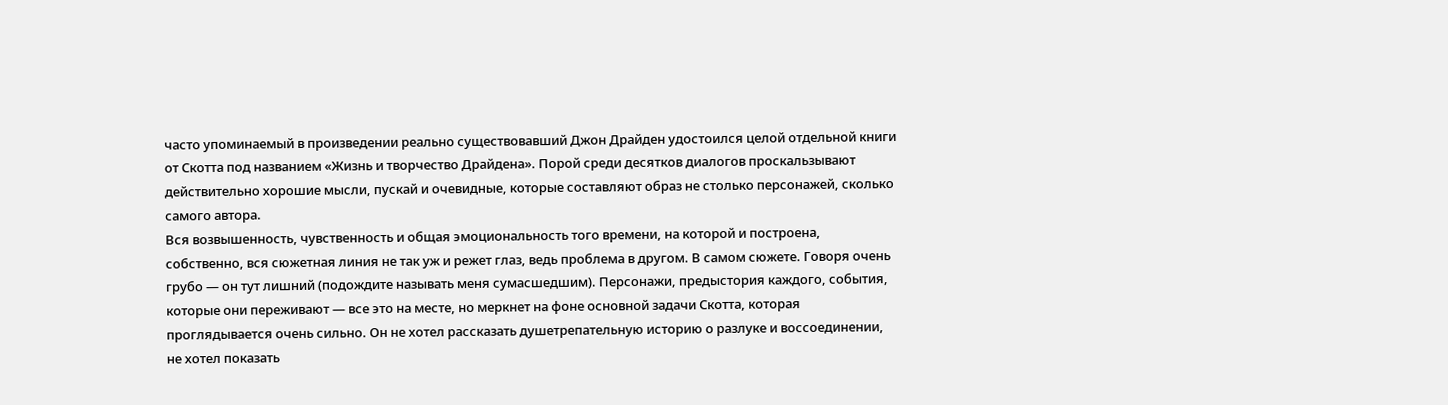часто упоминаемый в произведении реально существовавший Джон Драйден удостоился целой отдельной книги от Скотта под названием «Жизнь и творчество Драйдена». Порой среди десятков диалогов проскальзывают действительно хорошие мысли, пускай и очевидные, которые составляют образ не столько персонажей, сколько самого автора.
Вся возвышенность, чувственность и общая эмоциональность того времени, на которой и построена, собственно, вся сюжетная линия не так уж и режет глаз, ведь проблема в другом. В самом сюжете. Говоря очень грубо — он тут лишний (подождите называть меня сумасшедшим). Персонажи, предыстория каждого, события, которые они переживают — все это на месте, но меркнет на фоне основной задачи Скотта, которая проглядывается очень сильно. Он не хотел рассказать душетрепательную историю о разлуке и воссоединении, не хотел показать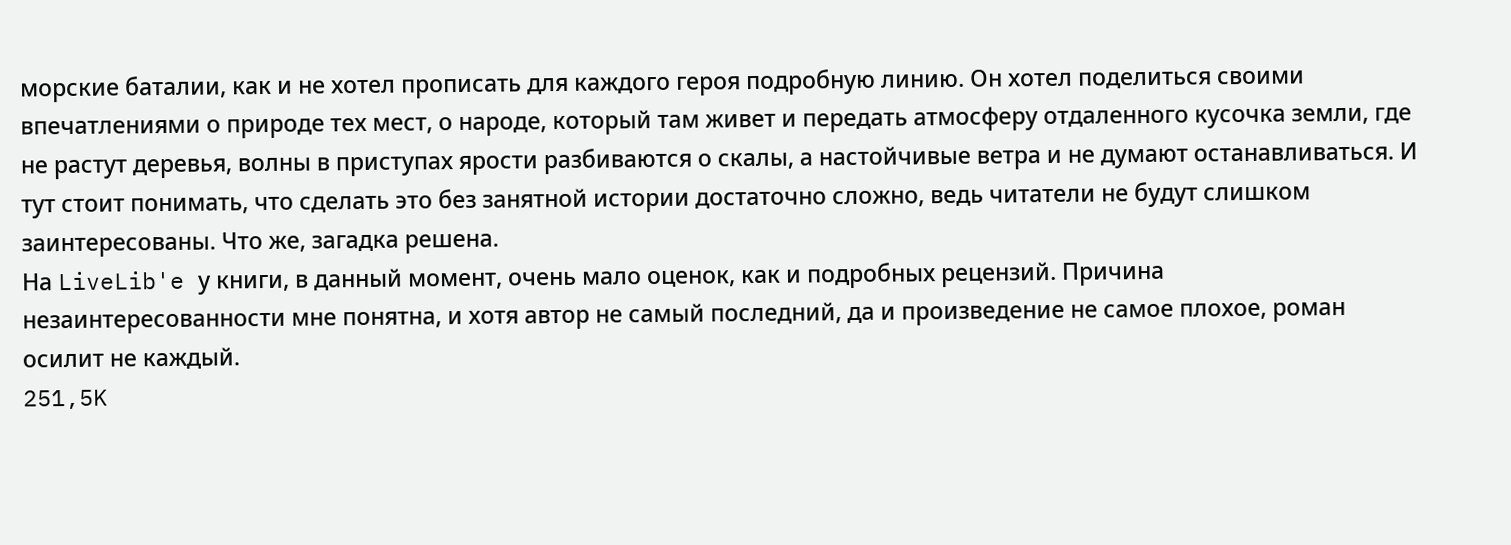морские баталии, как и не хотел прописать для каждого героя подробную линию. Он хотел поделиться своими впечатлениями о природе тех мест, о народе, который там живет и передать атмосферу отдаленного кусочка земли, где не растут деревья, волны в приступах ярости разбиваются о скалы, а настойчивые ветра и не думают останавливаться. И тут стоит понимать, что сделать это без занятной истории достаточно сложно, ведь читатели не будут слишком заинтересованы. Что же, загадка решена.
На LiveLib'e у книги, в данный момент, очень мало оценок, как и подробных рецензий. Причина незаинтересованности мне понятна, и хотя автор не самый последний, да и произведение не самое плохое, роман осилит не каждый.
251,5K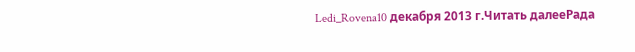Ledi_Rovena10 декабря 2013 г.Читать далееРада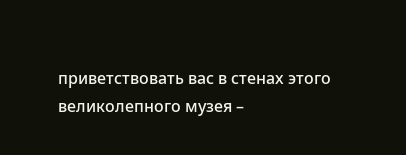приветствовать вас в стенах этого великолепного музея –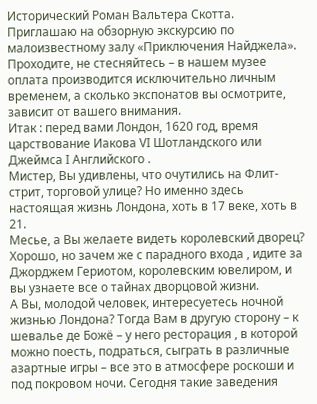Исторический Роман Вальтера Скотта.
Приглашаю на обзорную экскурсию по малоизвестному залу «Приключения Найджела». Проходите, не стесняйтесь – в нашем музее оплата производится исключительно личным временем, а сколько экспонатов вы осмотрите, зависит от вашего внимания.
Итак : перед вами Лондон, 1620 год, время царствование Иакова VI Шотландского или Джеймса I Английского .
Мистер, Вы удивлены, что очутились на Флит-стрит, торговой улице? Но именно здесь настоящая жизнь Лондона, хоть в 17 веке, хоть в 21.
Месье, а Вы желаете видеть королевский дворец? Хорошо, но зачем же с парадного входа , идите за Джорджем Гериотом, королевским ювелиром, и вы узнаете все о тайнах дворцовой жизни.
А Вы, молодой человек, интересуетесь ночной жизнью Лондона? Тогда Вам в другую сторону – к шевалье де Божё – у него ресторация , в которой можно поесть, подраться, сыграть в различные азартные игры – все это в атмосфере роскоши и под покровом ночи. Сегодня такие заведения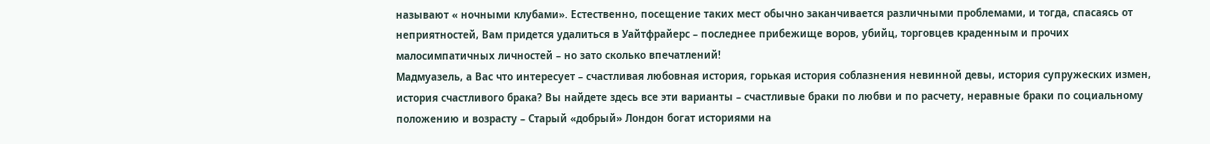называют « ночными клубами». Естественно, посещение таких мест обычно заканчивается различными проблемами, и тогда, спасаясь от неприятностей, Вам придется удалиться в Уайтфрайерс – последнее прибежище воров, убийц, торговцев краденным и прочих малосимпатичных личностей – но зато сколько впечатлений!
Мадмуазель, а Вас что интересует – счастливая любовная история, горькая история соблазнения невинной девы, история супружеских измен, история счастливого брака? Вы найдете здесь все эти варианты – счастливые браки по любви и по расчету, неравные браки по социальному положению и возрасту – Старый «добрый» Лондон богат историями на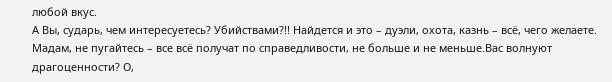любой вкус.
А Вы, сударь, чем интересуетесь? Убийствами?!! Найдется и это – дуэли, охота, казнь – всё, чего желаете.
Мадам, не пугайтесь – все всё получат по справедливости, не больше и не меньше.Вас волнуют драгоценности? О,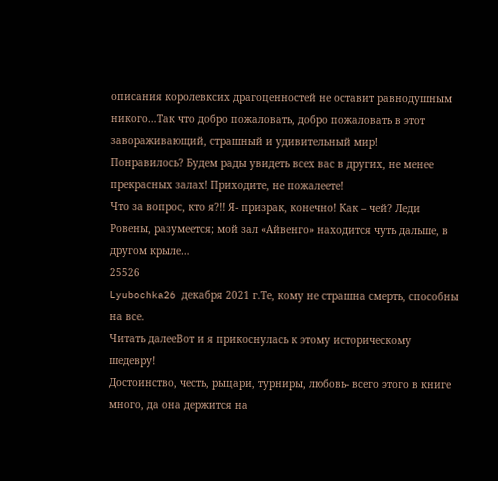описания королевксих драгоценностей не оставит равнодушным никого…Так что добро пожаловать, добро пожаловать в этот завораживающий, страшный и удивительный мир!
Понравилось? Будем рады увидеть всех вас в других, не менее прекрасных залах! Приходите, не пожалеете!
Что за вопрос, кто я?!! Я- призрак, конечно! Как – чей? Леди Ровены, разумеется; мой зал «Айвенго» находится чуть дальше, в другом крыле…
25526
Lyubochka26 декабря 2021 г.Те, кому не страшна смерть, способны на все.
Читать далееВот и я прикоснулась к этому историческому шедевру!
Достоинство, честь, рыцари, турниры, любовь- всего этого в книге много, да она держится на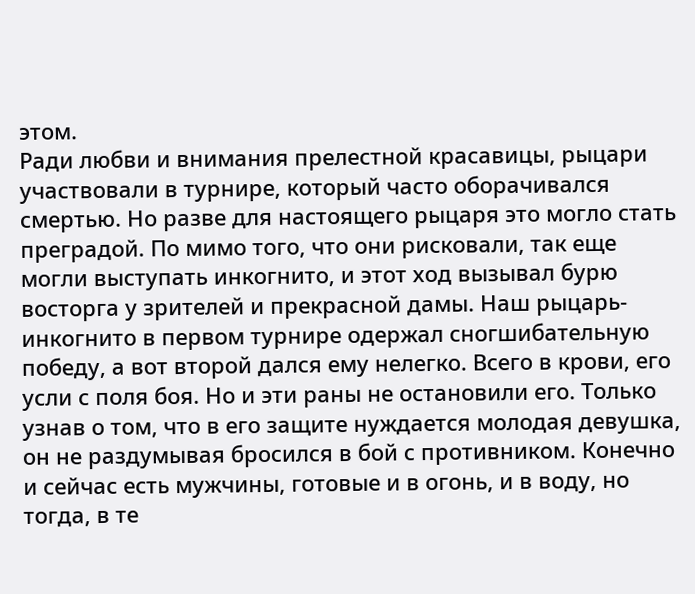этом.
Ради любви и внимания прелестной красавицы, рыцари участвовали в турнире, который часто оборачивался смертью. Но разве для настоящего рыцаря это могло стать преградой. По мимо того, что они рисковали, так еще могли выступать инкогнито, и этот ход вызывал бурю восторга у зрителей и прекрасной дамы. Наш рыцарь-инкогнито в первом турнире одержал сногшибательную победу, а вот второй дался ему нелегко. Всего в крови, его усли с поля боя. Но и эти раны не остановили его. Только узнав о том, что в его защите нуждается молодая девушка, он не раздумывая бросился в бой с противником. Конечно и сейчас есть мужчины, готовые и в огонь, и в воду, но тогда, в те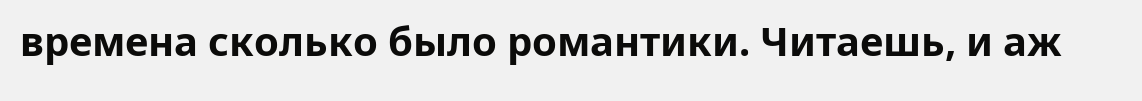времена сколько было романтики. Читаешь, и аж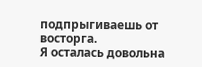подпрыгиваешь от восторга.
Я осталась довольна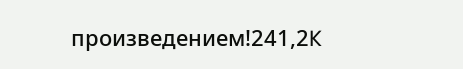произведением!241,2K